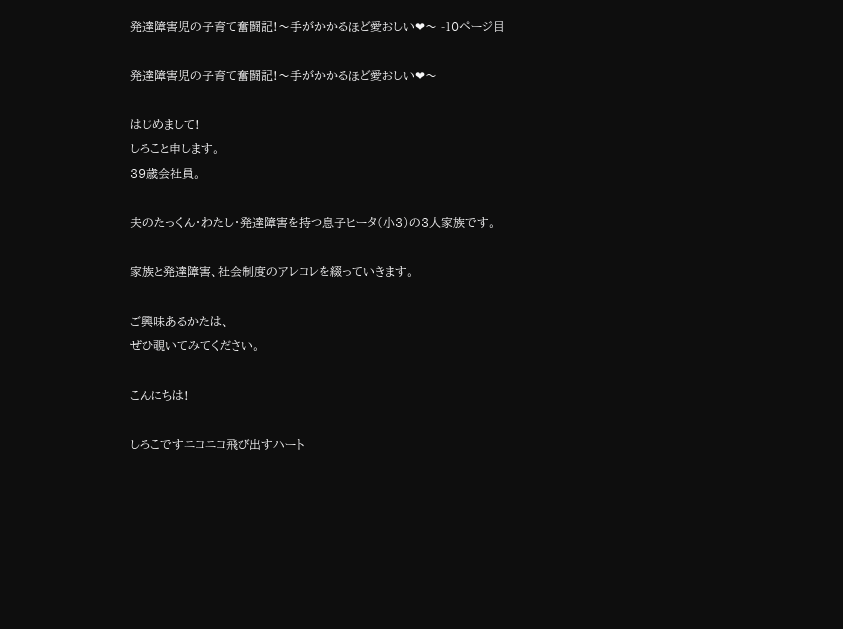発達障害児の子育て奮闘記!〜手がかかるほど愛おしい❤〜 -10ページ目

発達障害児の子育て奮闘記!〜手がかかるほど愛おしい❤〜

はじめまして!
しろこと申します。
39歳会社員。

夫のたっくん・わたし・発達障害を持つ息子ヒータ(小3)の3人家族です。

家族と発達障害、社会制度のアレコレを綴っていきます。

ご興味あるかたは、
ぜひ覗いてみてください。

こんにちは!

しろこですニコニコ飛び出すハート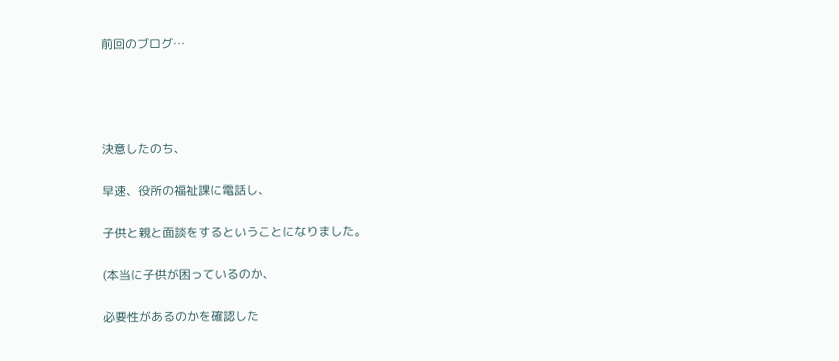前回のブログ…




決意したのち、

早速、役所の福祉課に電話し、

子供と親と面談をするということになりました。

(本当に子供が困っているのか、

必要性があるのかを確認した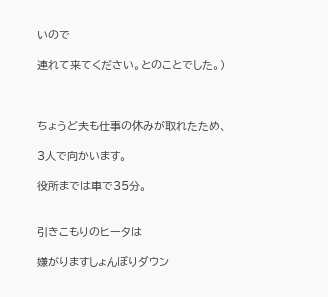いので

連れて来てください。とのことでした。)



ちょうど夫も仕事の休みが取れたため、

3人で向かいます。

役所までは車で35分。


引きこもりのヒータは

嫌がりますしょんぼりダウン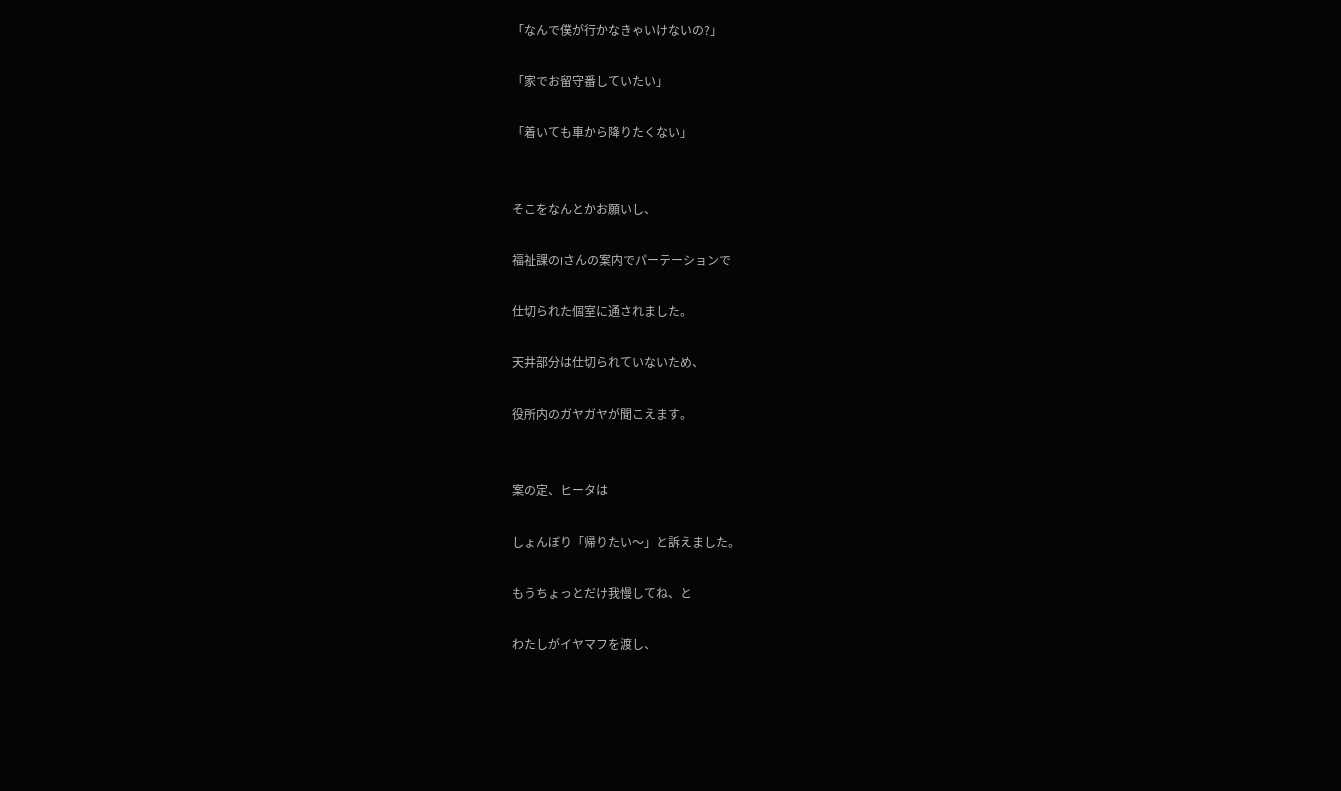「なんで僕が行かなきゃいけないの?」

「家でお留守番していたい」

「着いても車から降りたくない」


そこをなんとかお願いし、

福祉課のIさんの案内でパーテーションで

仕切られた個室に通されました。

天井部分は仕切られていないため、

役所内のガヤガヤが聞こえます。


案の定、ヒータは

しょんぼり「帰りたい〜」と訴えました。

もうちょっとだけ我慢してね、と

わたしがイヤマフを渡し、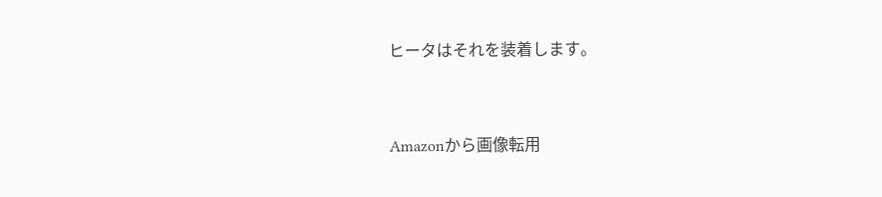ヒータはそれを装着します。



Amazonから画像転用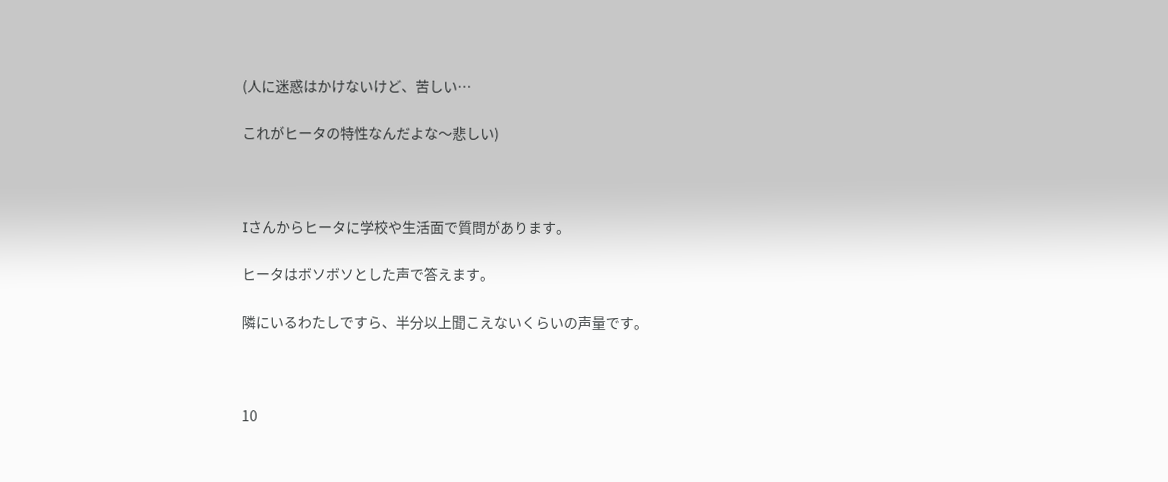(人に迷惑はかけないけど、苦しい…

これがヒータの特性なんだよな〜悲しい)



Iさんからヒータに学校や生活面で質問があります。

ヒータはボソボソとした声で答えます。

隣にいるわたしですら、半分以上聞こえないくらいの声量です。



10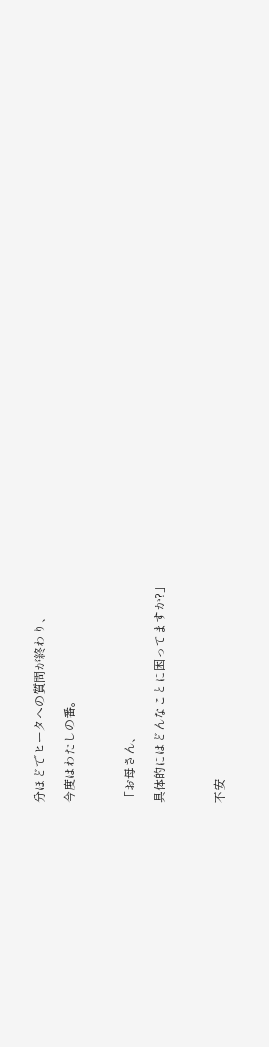分ほどでヒータへの質問が終わり、

今度はわたしの番。



「お母さん、

具体的にはどんなことに困ってますか?」



不安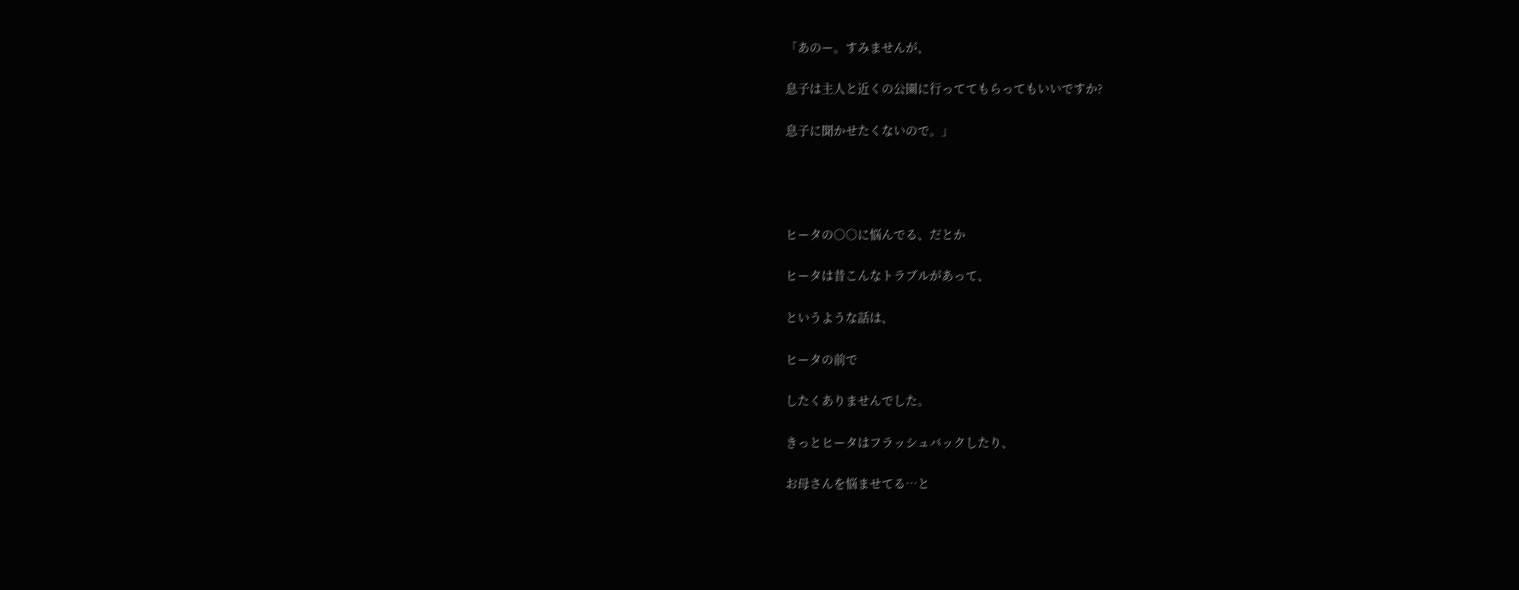「あのー。すみませんが、

息子は主人と近くの公園に行っててもらってもいいですか?

息子に聞かせたくないので。」




ヒータの○○に悩んでる、だとか

ヒータは昔こんなトラブルがあって、

というような話は、

ヒータの前で

したくありませんでした。

きっとヒータはフラッシュバックしたり、

お母さんを悩ませてる…と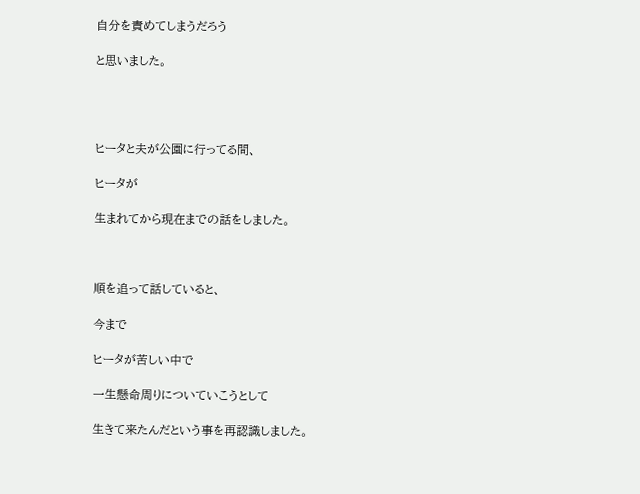自分を責めてしまうだろう

と思いました。




ヒータと夫が公園に行ってる間、

ヒータが

生まれてから現在までの話をしました。



順を追って話していると、

今まで

ヒータが苦しい中で

一生懸命周りについていこうとして

生きて来たんだという事を再認識しました。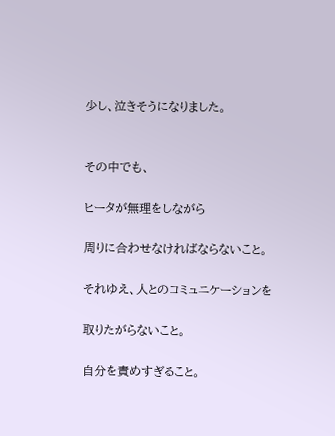少し、泣きそうになりました。


その中でも、

ヒータが無理をしながら

周りに合わせなければならないこと。

それゆえ、人とのコミュニケーションを

取りたがらないこと。

自分を責めすぎること。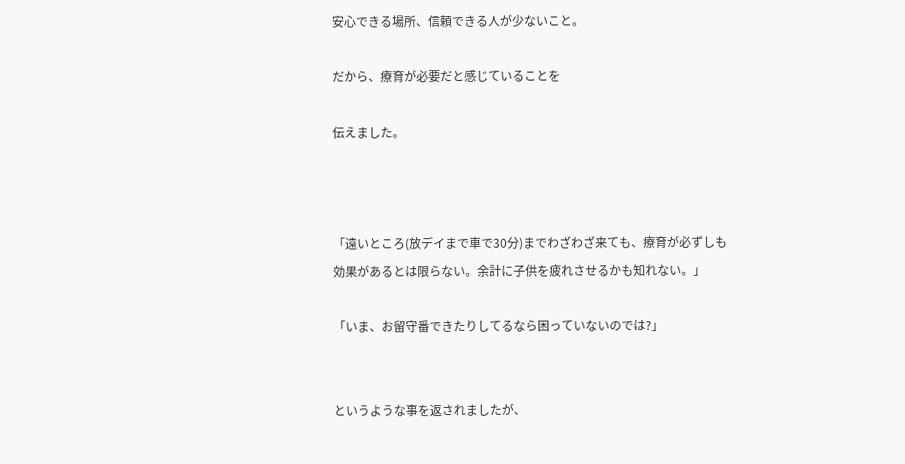安心できる場所、信頼できる人が少ないこと。

だから、療育が必要だと感じていることを

伝えました。



「遠いところ(放デイまで車で30分)までわざわざ来ても、療育が必ずしも効果があるとは限らない。余計に子供を疲れさせるかも知れない。」

「いま、お留守番できたりしてるなら困っていないのでは?」


というような事を返されましたが、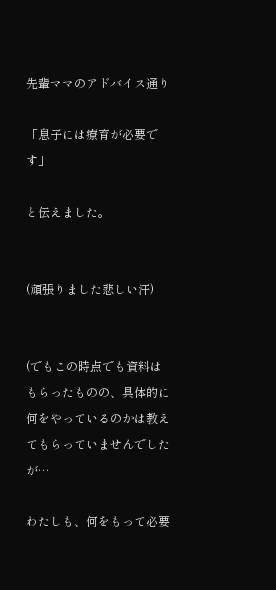先輩ママのアドバイス通り

「息子には療育が必要です」

と伝えました。


(頑張りました悲しい汗)


(でもこの時点でも資料はもらったものの、具体的に何をやっているのかは教えてもらっていませんでしたが…

わたしも、何をもって必要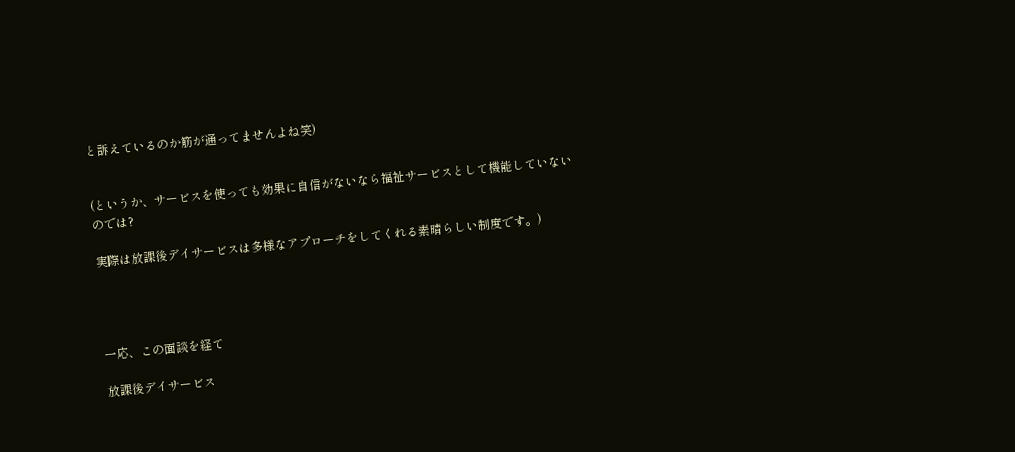と訴えているのか筋が通ってませんよね笑)


(というか、サービスを使っても効果に自信がないなら福祉サービスとして機能していないのでは?

実際は放課後デイサービスは多様なアプローチをしてくれる素晴らしい制度です。)




一応、この面談を経て

放課後デイサービス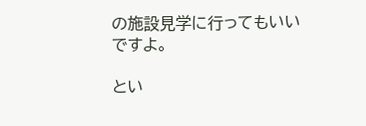の施設見学に行ってもいいですよ。

とい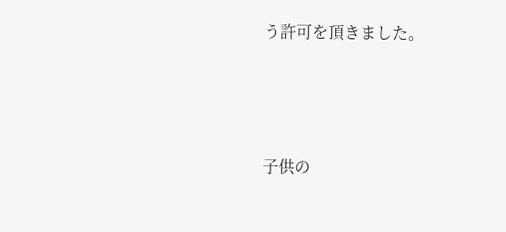う許可を頂きました。




子供の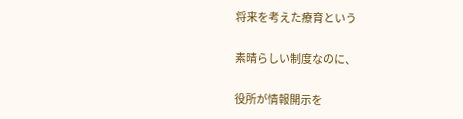将来を考えた療育という

素晴らしい制度なのに、

役所が情報開示を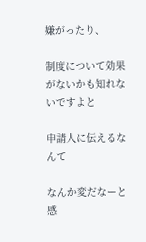嫌がったり、

制度について効果がないかも知れないですよと

申請人に伝えるなんて

なんか変だなーと感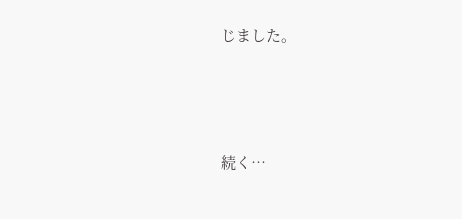じました。




続く…